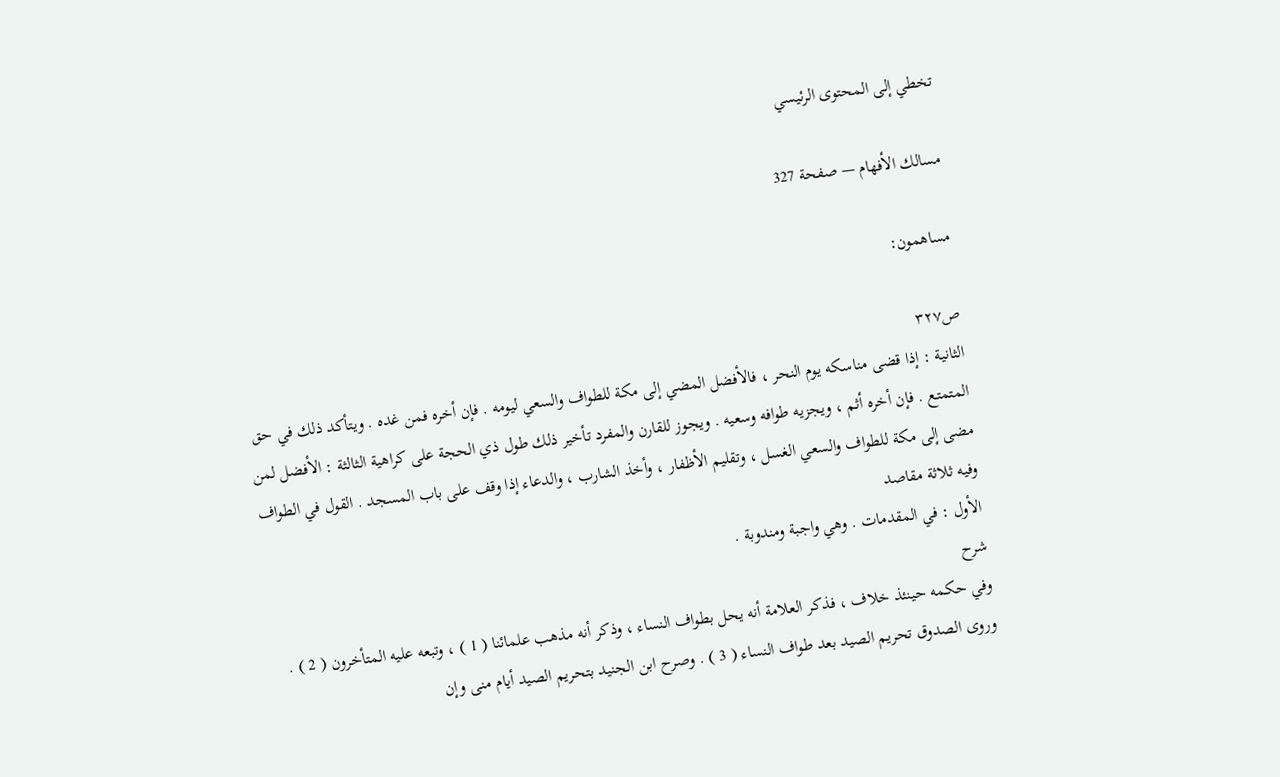تخطي إلى المحتوى الرئيسي

مسالك الأفهام — صفحة 327

مساهمون:

ص٣٢٧
الثانية : إذا قضى مناسكه يوم النحر ، فالأفضل المضي إلى مكة للطواف والسعي ليومه . فإن أخره فمن غده . ويتأكد ذلك في حق المتمتع . فإن أخره أثم ، ويجزيه طوافه وسعيه . ويجوز للقارن والمفرد تأخير ذلك طول ذي الحجة على كراهية الثالثة : الأفضل لمن مضى إلى مكة للطواف والسعي الغسل ، وتقليم الأظفار ، وأخذ الشارب ، والدعاء إذا وقف على باب المسجد . القول في الطواف وفيه ثلاثة مقاصد
الأول : في المقدمات . وهي واجبة ومندوبة .
شرح
وفي حكمه حينئذ خلاف ، فذكر العلامة أنه يحل بطواف النساء ، وذكر أنه مذهب علمائنا ( 1 ) ، وتبعه عليه المتأخرون ( 2 ) . وروى الصدوق تحريم الصيد بعد طواف النساء ( 3 ) . وصرح ابن الجنيد بتحريم الصيد أيام منى وإن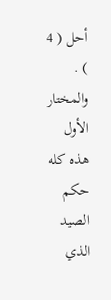أحل ( 4 ) . والمختار الأول هذه كله حكم الصيد الذي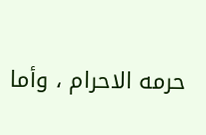حرمه الاحرام ، وأما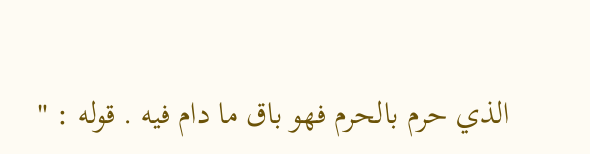الذي حرم بالحرم فهو باق ما دام فيه . قوله : "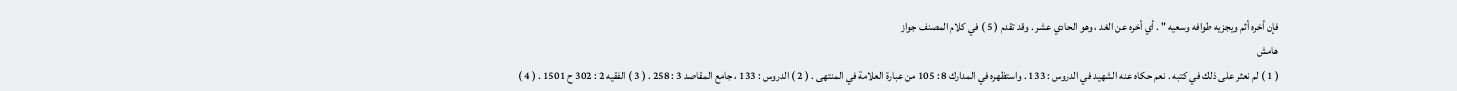فإن أخره أثم ويجزيه طوافه وسعيه " . أي أخره عن الغد ، وهو الحادي عشر . وقد تقدم ( 5 ) في كلام المصنف جواز
هامش
( 1 ) لم نعثر على ذلك في كتبه . نعم حكاه عنه الشهيد في الدروس : 133 . واستظهره في المدارك 8 : 105 من عبارة العلامة في المنتهى . ( 2 ) الدروس : 133 ، جامع المقاصد 3 : 258 . ( 3 ) الفقيه 2 : 302 ح 1501 . ( 4 )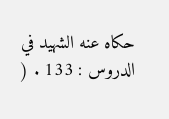حكاه عنه الشهيد في الدروس : 133 . (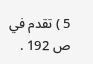5 ) تقدم في ص 192 .